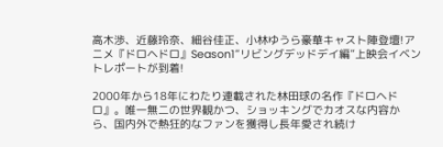高木渉、近藤玲奈、細谷佳正、小林ゆうら豪華キャスト陣登壇!アニメ『ドロヘドロ』Season1“リビングデッドデイ編”上映会イベントレポートが到着!

2000年から18年にわたり連載された林田球の名作『ドロヘドロ』。唯一無二の世界観かつ、ショッキングでカオスな内容から、国内外で熱狂的なファンを獲得し長年愛され続け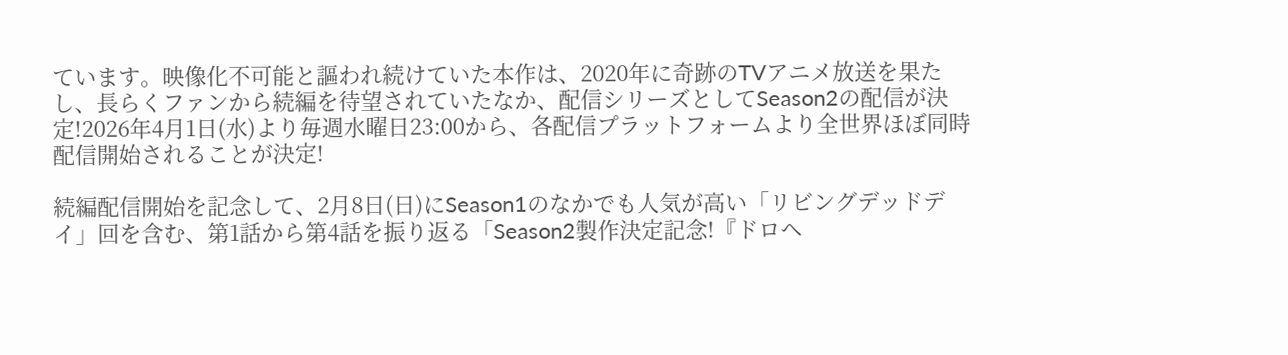ています。映像化不可能と謳われ続けていた本作は、2020年に奇跡のTVアニメ放送を果たし、長らくファンから続編を待望されていたなか、配信シリーズとしてSeason2の配信が決定!2026年4月1日(水)より毎週水曜日23:00から、各配信プラットフォームより全世界ほぼ同時配信開始されることが決定!

続編配信開始を記念して、2月8日(日)にSeason1のなかでも人気が高い「リビングデッドデイ」回を含む、第1話から第4話を振り返る「Season2製作決定記念!『ドロヘ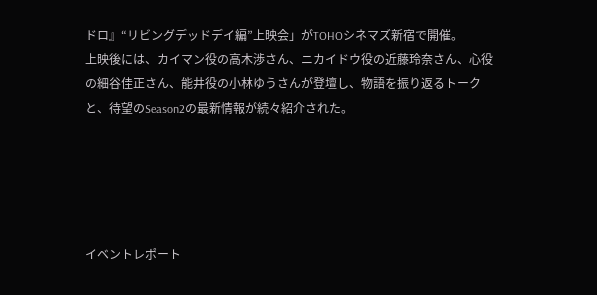ドロ』“リビングデッドデイ編”上映会」がTOHOシネマズ新宿で開催。
上映後には、カイマン役の高木渉さん、ニカイドウ役の近藤玲奈さん、心役の細谷佳正さん、能井役の小林ゆうさんが登壇し、物語を振り返るトークと、待望のSeason2の最新情報が続々紹介された。





イベントレポート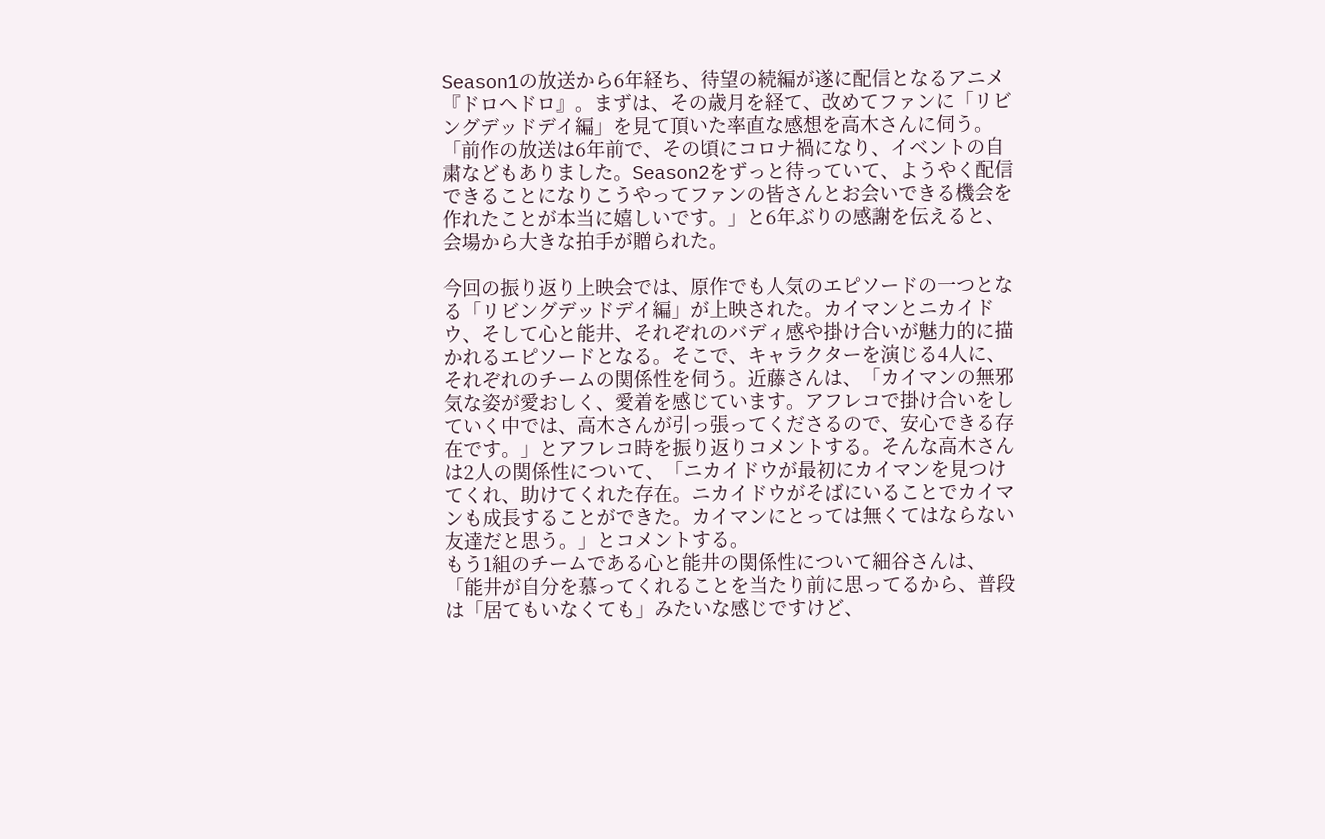Season1の放送から6年経ち、待望の続編が遂に配信となるアニメ『ドロヘドロ』。まずは、その歳月を経て、改めてファンに「リビングデッドデイ編」を見て頂いた率直な感想を高木さんに伺う。「前作の放送は6年前で、その頃にコロナ禍になり、イベントの自粛などもありました。Season2をずっと待っていて、ようやく配信できることになりこうやってファンの皆さんとお会いできる機会を作れたことが本当に嬉しいです。」と6年ぶりの感謝を伝えると、会場から大きな拍手が贈られた。

今回の振り返り上映会では、原作でも人気のエピソードの一つとなる「リビングデッドデイ編」が上映された。カイマンとニカイドウ、そして心と能井、それぞれのバディ感や掛け合いが魅力的に描かれるエピソードとなる。そこで、キャラクターを演じる4人に、それぞれのチームの関係性を伺う。近藤さんは、「カイマンの無邪気な姿が愛おしく、愛着を感じています。アフレコで掛け合いをしていく中では、高木さんが引っ張ってくださるので、安心できる存在です。」とアフレコ時を振り返りコメントする。そんな高木さんは2人の関係性について、「ニカイドウが最初にカイマンを見つけてくれ、助けてくれた存在。ニカイドウがそばにいることでカイマンも成長することができた。カイマンにとっては無くてはならない友達だと思う。」とコメントする。
もう1組のチームである心と能井の関係性について細谷さんは、「能井が自分を慕ってくれることを当たり前に思ってるから、普段は「居てもいなくても」みたいな感じですけど、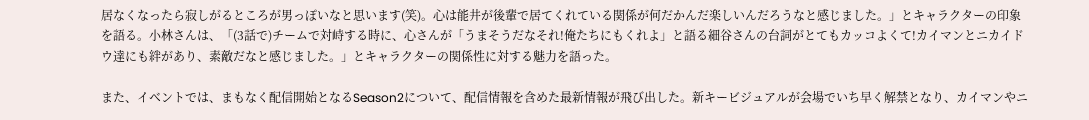居なくなったら寂しがるところが男っぽいなと思います(笑)。心は能井が後輩で居てくれている関係が何だかんだ楽しいんだろうなと感じました。」とキャラクターの印象を語る。小林さんは、「(3話で)チームで対峙する時に、心さんが「うまそうだなそれ!俺たちにもくれよ」と語る細谷さんの台詞がとてもカッコよくて!カイマンとニカイドウ達にも絆があり、素敵だなと感じました。」とキャラクターの関係性に対する魅力を語った。

また、イベントでは、まもなく配信開始となるSeason2について、配信情報を含めた最新情報が飛び出した。新キービジュアルが会場でいち早く解禁となり、カイマンやニ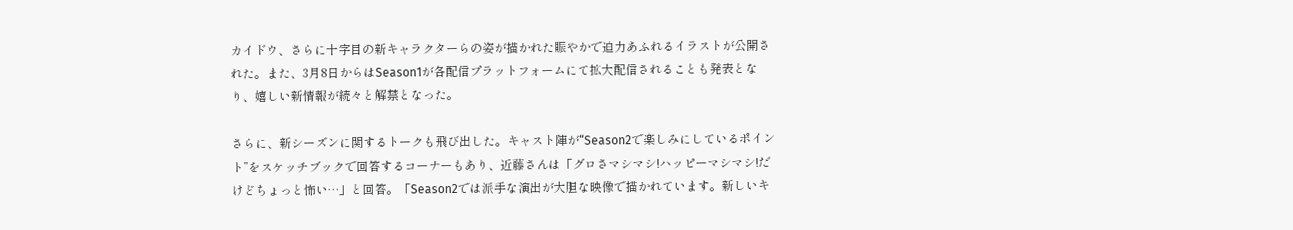カイドウ、さらに十字目の新キャラクターらの姿が描かれた賑やかで迫力あふれるイラストが公開された。また、3月8日からはSeason1が各配信プラットフォームにて拡大配信されることも発表となり、嬉しい新情報が続々と解禁となった。

さらに、新シーズンに関するトークも飛び出した。キャスト陣が“Season2で楽しみにしているポイント”をスケッチブックで回答するコーナーもあり、近藤さんは「グロさマシマシ!ハッピーマシマシ!だけどちょっと怖い…」と回答。「Season2では派手な演出が大胆な映像で描かれています。新しいキ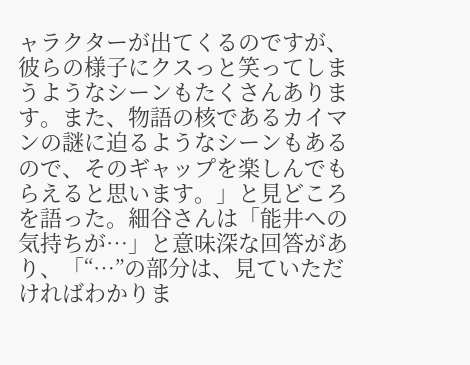ャラクターが出てくるのですが、彼らの様子にクスっと笑ってしまうようなシーンもたくさんあります。また、物語の核であるカイマンの謎に迫るようなシーンもあるので、そのギャップを楽しんでもらえると思います。」と見どころを語った。細谷さんは「能井への気持ちが…」と意味深な回答があり、「“…”の部分は、見ていただければわかりま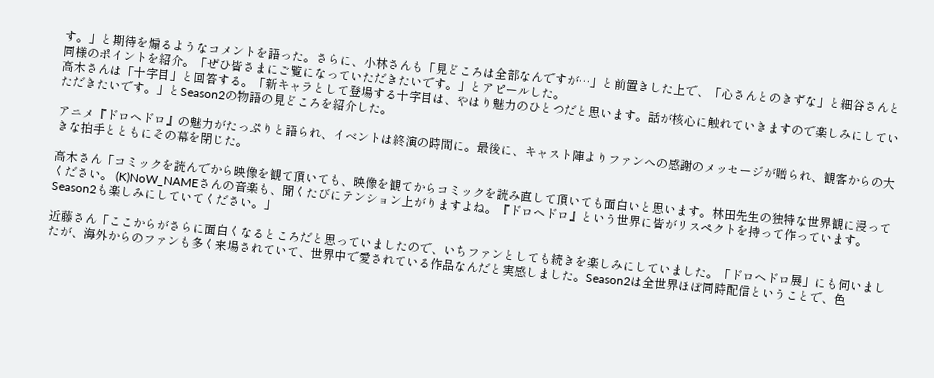す。」と期待を煽るようなコメントを語った。さらに、小林さんも「見どころは全部なんですが…」と前置きした上で、「心さんとのきずな」と細谷さんと同様のポイントを紹介。「ぜひ皆さまにご覧になっていただきたいです。」とアピールした。
高木さんは「十字目」と回答する。「新キャラとして登場する十字目は、やはり魅力のひとつだと思います。話が核心に触れていきますので楽しみにしていただきたいです。」とSeason2の物語の見どころを紹介した。

アニメ『ドロヘドロ』の魅力がたっぷりと語られ、イベントは終演の時間に。最後に、キャスト陣よりファンへの感謝のメッセージが贈られ、観客からの大きな拍手とともにその幕を閉じた。

高木さん「コミックを読んでから映像を観て頂いても、映像を観てからコミックを読み直して頂いても面白いと思います。林田先生の独特な世界観に浸ってください。 (K)NoW_NAMEさんの音楽も、聞くたびにテンション上がりますよね。『ドロヘドロ』という世界に皆がリスペクトを持って作っています。Season2も楽しみにしていてください。」

近藤さん「ここからがさらに面白くなるところだと思っていましたので、いちファンとしても続きを楽しみにしていました。「ドロヘドロ展」にも伺いましたが、海外からのファンも多く来場されていて、世界中で愛されている作品なんだと実感しました。Season2は全世界ほぼ同時配信ということで、色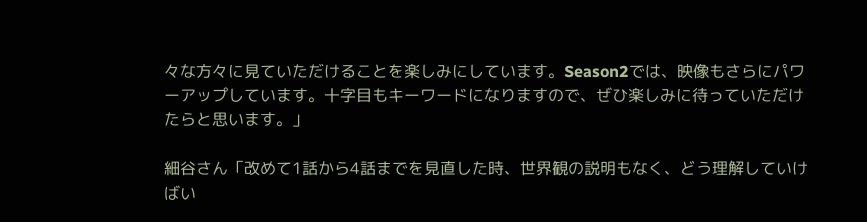々な方々に見ていただけることを楽しみにしています。Season2では、映像もさらにパワーアップしています。十字目もキーワードになりますので、ぜひ楽しみに待っていただけたらと思います。」

細谷さん「改めて1話から4話までを見直した時、世界観の説明もなく、どう理解していけばい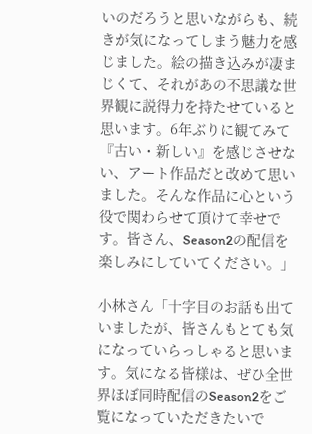いのだろうと思いながらも、続きが気になってしまう魅力を感じました。絵の描き込みが凄まじくて、それがあの不思議な世界観に説得力を持たせていると思います。6年ぶりに観てみて『古い・新しい』を感じさせない、アート作品だと改めて思いました。そんな作品に心という役で関わらせて頂けて幸せです。皆さん、Season2の配信を楽しみにしていてください。」

小林さん「十字目のお話も出ていましたが、皆さんもとても気になっていらっしゃると思います。気になる皆様は、ぜひ全世界ほぼ同時配信のSeason2をご覧になっていただきたいで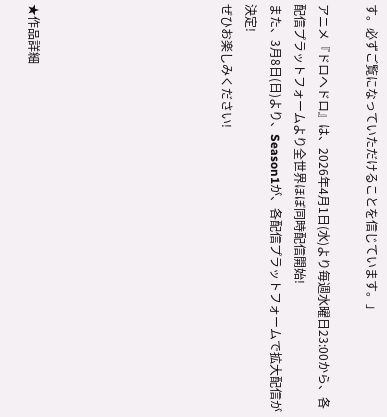す。必ずご覧になっていただけることを信じています。」

アニメ『ドロヘドロ』は、2026年4月1日(水)より毎週水曜日23:00から、各配信プラットフォームより全世界ほぼ同時配信開始!
また、3月8日(日)より、Season1が、各配信プラットフォームで拡大配信が決定!
ぜひお楽しみください!







★作品詳細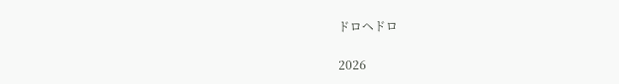ドロヘドロ

2026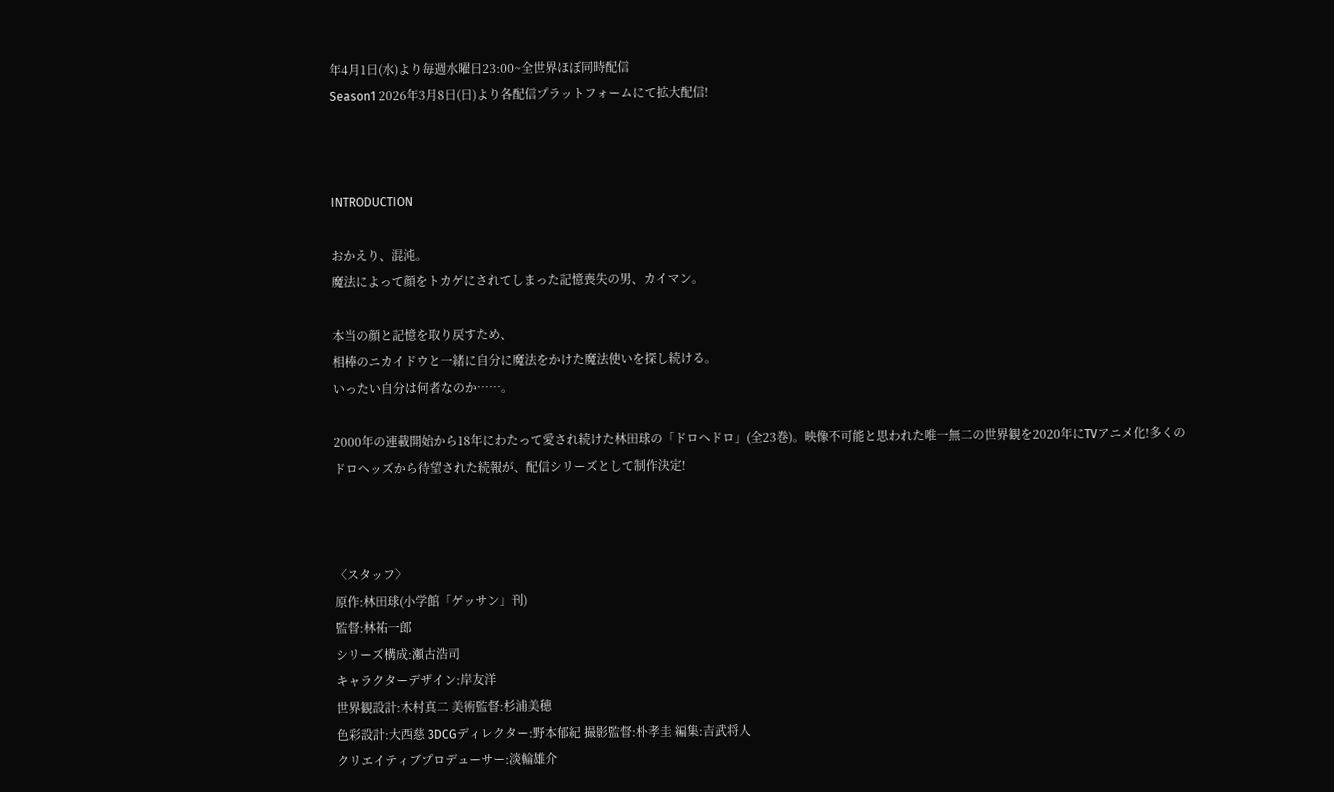年4月1日(水)より毎週水曜日23:00~全世界ほぼ同時配信
Season1 2026年3月8日(日)より各配信プラットフォームにて拡大配信!



INTRODUCTION

おかえり、混沌。
魔法によって顔をトカゲにされてしまった記憶喪失の男、カイマン。

本当の顔と記憶を取り戻すため、
相棒のニカイドウと一緒に自分に魔法をかけた魔法使いを探し続ける。
いったい自分は何者なのか……。

2000年の連載開始から18年にわたって愛され続けた林田球の「ドロヘドロ」(全23巻)。映像不可能と思われた唯一無二の世界観を2020年にTVアニメ化!多くのドロヘッズから待望された続報が、配信シリーズとして制作決定!



〈スタッフ〉
原作:林田球(小学館「ゲッサン」刊)
監督:林祐一郎
シリーズ構成:瀬古浩司
キャラクターデザイン:岸友洋
世界観設計:木村真二 美術監督:杉浦美穂
色彩設計:大西慈 3DCGディレクター:野本郁紀 撮影監督:朴孝圭 編集:吉武将人
クリエイティブプロデューサー:淡輪雄介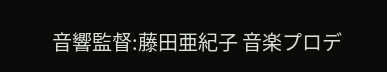音響監督:藤田亜紀子 音楽プロデ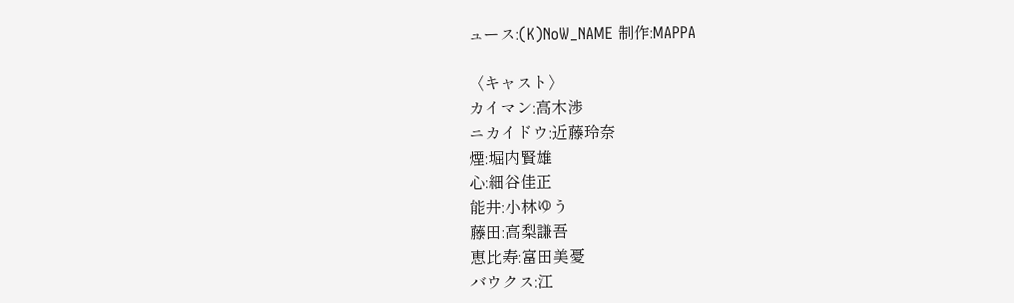ュース:(K)NoW_NAME 制作:MAPPA

〈キャスト〉
カイマン:高木渉
ニカイドウ:近藤玲奈
煙:堀内賢雄
心:細谷佳正
能井:小林ゆう
藤田:高梨謙吾
恵比寿:富田美憂
バウクス:江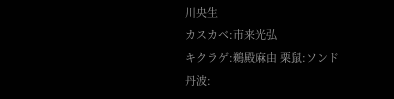川央生
カスカベ:市来光弘
キクラゲ:鵜殿麻由 栗鼠:ソンド
丹波: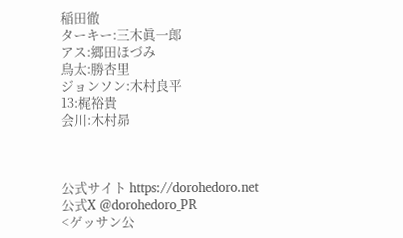稲田徹
ターキー:三木眞一郎
アス:郷田ほづみ
鳥太:勝杏里
ジョンソン:木村良平
13:梶裕貴
会川:木村昴



公式サイト https://dorohedoro.net
公式X @dorohedoro_PR
<ゲッサン公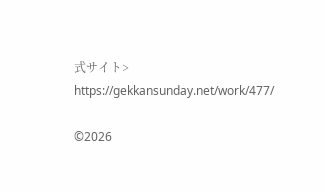式サイト> https://gekkansunday.net/work/477/

©2026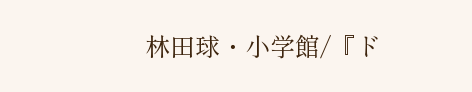林田球・小学館/『ド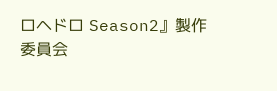ロヘドロ Season2』製作委員会